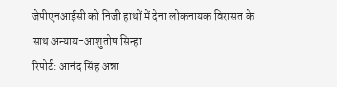जेपीएनआईसी को निजी हाथों में देना लोकनायक विरासत के साथ अन्याय-आशुतोष सिन्हा
रिपोर्ट: आनंद सिंह अन्ना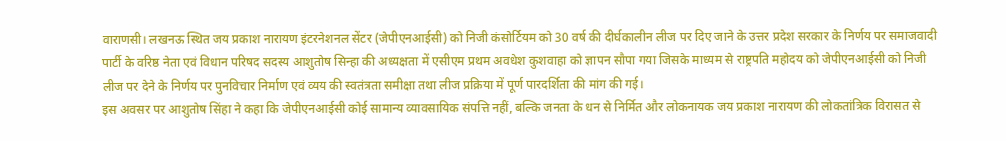वाराणसी। लखनऊ स्थित जय प्रकाश नारायण इंटरनेशनल सेंटर (जेपीएनआईसी) को निजी कंसोर्टियम को 30 वर्ष की दीर्घकालीन लीज पर दिए जाने के उत्तर प्रदेश सरकार के निर्णय पर समाजवादी पार्टी के वरिष्ठ नेता एवं विधान परिषद सदस्य आशुतोष सिन्हा की अध्यक्षता में एसीएम प्रथम अवधेश कुशवाहा को ज्ञापन सौपा गया जिसके माध्यम से राष्ट्रपति महोदय को जेपीएनआईसी को निजी लीज पर देने के निर्णय पर पुनविचार निर्माण एवं व्यय की स्वतंत्रता समीक्षा तथा लीज प्रक्रिया में पूर्ण पारदर्शिता की मांग की गई।
इस अवसर पर आशुतोष सिंहा ने कहा कि जेपीएनआईसी कोई सामान्य व्यावसायिक संपत्ति नहीं, बल्कि जनता के धन से निर्मित और लोकनायक जय प्रकाश नारायण की लोकतांत्रिक विरासत से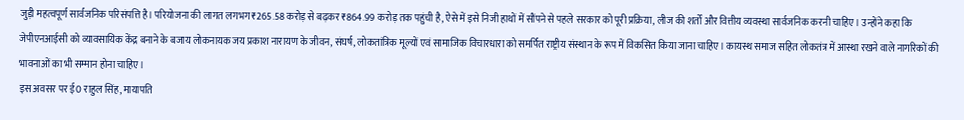जुड़ी महत्वपूर्ण सार्वजनिक परिसंपत्ति है। परियोजना की लागत लगभग ₹265.58 करोड़ से बढ़कर ₹864.99 करोड़ तक पहुंची है, ऐसे में इसे निजी हाथों में सौंपने से पहले सरकार को पूरी प्रक्रिया, लीज की शर्तों और वित्तीय व्यवस्था सार्वजनिक करनी चाहिए। उन्होंने कहा कि जेपीएनआईसी को व्यावसायिक केंद्र बनाने के बजाय लोकनायक जय प्रकाश नारायण के जीवन, संघर्ष, लोकतांत्रिक मूल्यों एवं सामाजिक विचारधारा को समर्पित राष्ट्रीय संस्थान के रूप में विकसित किया जाना चाहिए। कायस्थ समाज सहित लोकतंत्र में आस्था रखने वाले नागरिकों की भावनाओं का भी सम्मान होना चाहिए।
इस अवसर पर ई0 राहुल सिंह, मायापति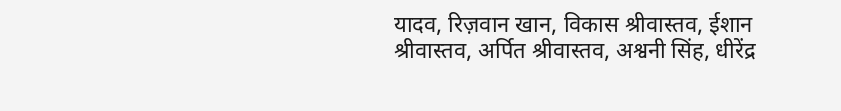यादव, रिज़वान खान, विकास श्रीवास्तव, ईशान श्रीवास्तव, अर्पित श्रीवास्तव, अश्वनी सिंह, धीरेंद्र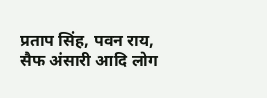प्रताप सिंह, पवन राय, सैफ अंसारी आदि लोग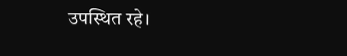उपस्थित रहे।